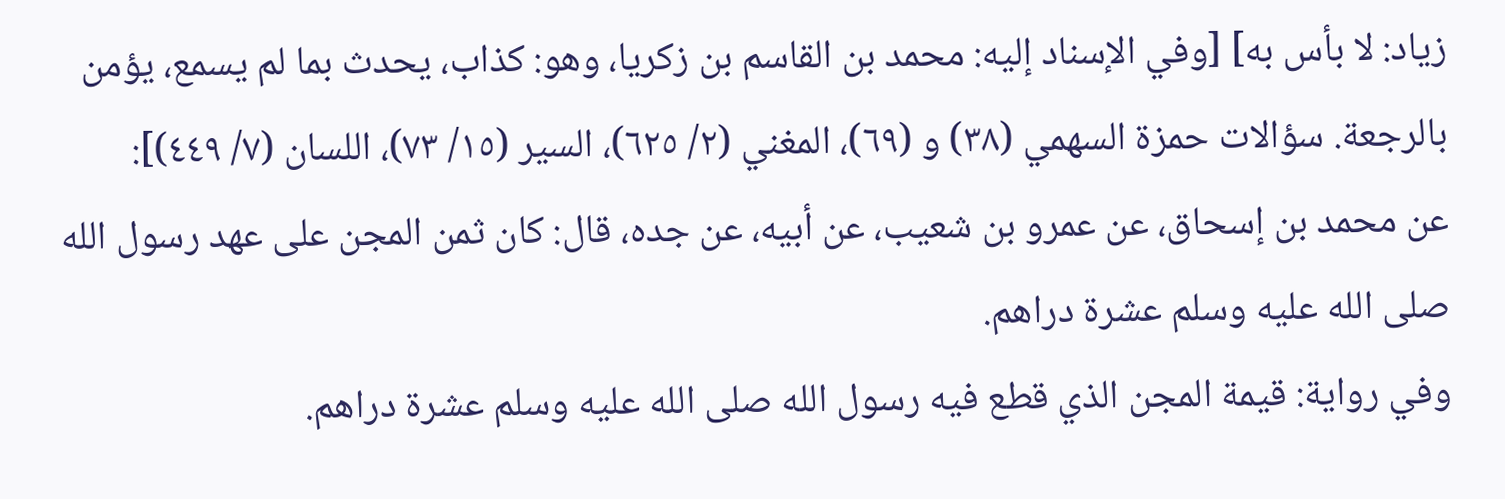زياد: لا بأس به] [وفي الإسناد إليه: محمد بن القاسم بن زكريا، وهو: كذاب، يحدث بما لم يسمع، يؤمن بالرجعة. سؤالات حمزة السهمي (٣٨) و (٦٩)، المغني (٢/ ٦٢٥)، السير (١٥/ ٧٣)، اللسان (٧/ ٤٤٩)]:
عن محمد بن إسحاق، عن عمرو بن شعيب، عن أبيه، عن جده، قال: كان ثمن المجن على عهد رسول الله صلى الله عليه وسلم عشرة دراهم.
وفي رواية: قيمة المجن الذي قطع فيه رسول الله صلى الله عليه وسلم عشرة دراهم.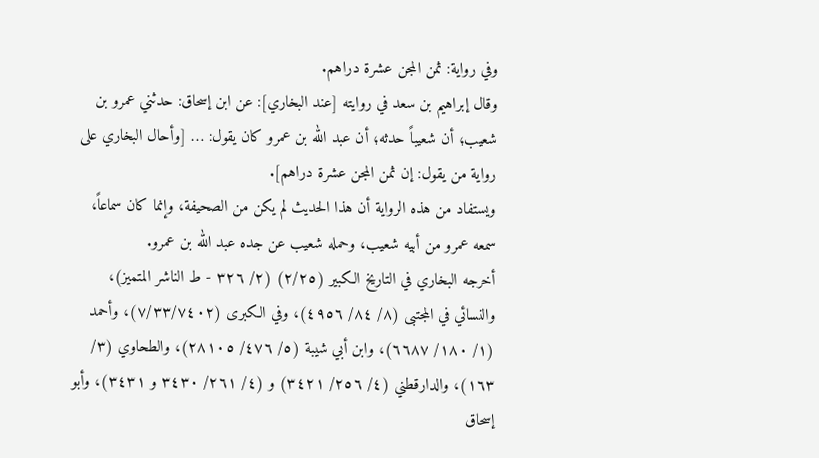وفي رواية: ثمن المجن عشرة دراهم.
وقال إبراهيم بن سعد في روايته [عند البخاري]: عن ابن إسحاق: حدثني عمرو بن شعيب؛ أن شعيباً حدثه؛ أن عبد الله بن عمرو كان يقول: … [وأحال البخاري على رواية من يقول: إن ثمن المجن عشرة دراهم].
ويستفاد من هذه الرواية أن هذا الحديث لم يكن من الصحيفة، وإنما كان سماعاً، سمعه عمرو من أبيه شعيب، وحمله شعيب عن جده عبد الله بن عمرو.
أخرجه البخاري في التاريخ الكبير (٢/٢٥) (٢/ ٣٢٦ - ط الناشر المتميز)، والنسائي في المجتبى (٨/ ٨٤/ ٤٩٥٦)، وفي الكبرى (٧/٣٣/٧٤٠٢)، وأحمد (١/ ١٨٠/ ٦٦٨٧)، وابن أبي شيبة (٥/ ٤٧٦/ ٢٨١٠٥)، والطحاوي (٣/ ١٦٣)، والدارقطني (٤/ ٢٥٦/ ٣٤٢١) و (٤/ ٢٦١/ ٣٤٣٠ و ٣٤٣١)، وأبو إسحاق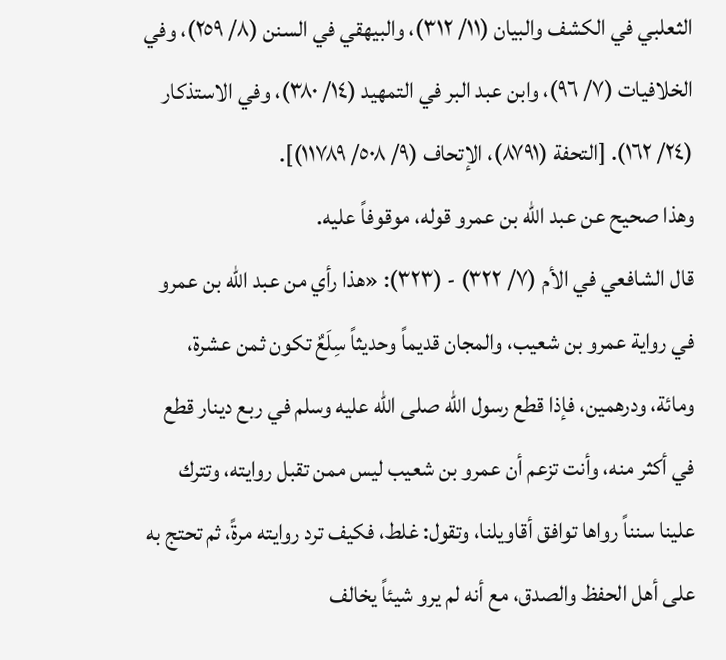الثعلبي في الكشف والبيان (١١/ ٣١٢)، والبيهقي في السنن (٨/ ٢٥٩)، وفي الخلافيات (٧/ ٩٦)، وابن عبد البر في التمهيد (١٤/ ٣٨٠)، وفي الاستذكار (٢٤/ ١٦٢). [التحفة (٨٧٩١)، الإتحاف (٩/ ٥٠٨/ ١١٧٨٩)].
وهذا صحيح عن عبد الله بن عمرو قوله، موقوفاً عليه.
قال الشافعي في الأم (٧/ ٣٢٢) - (٣٢٣): «هذا رأي من عبد الله بن عمرو في رواية عمرو بن شعيب، والمجان قديماً وحديثاً سِلَعٌ تكون ثمن عشرة، ومائة، ودرهمين، فإذا قطع رسول الله صلى الله عليه وسلم في ربع دينار قطع في أكثر منه، وأنت تزعم أن عمرو بن شعيب ليس ممن تقبل روايته، وتترك علينا سنناً رواها توافق أقاويلنا، وتقول: غلط، فكيف ترد روايته مرةً، ثم تحتج به على أهل الحفظ والصدق، مع أنه لم يرو شيئاً يخالف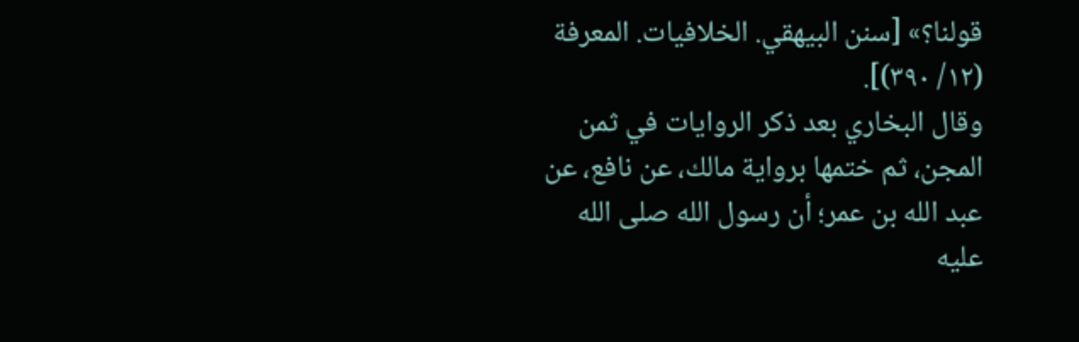قولنا؟» [سنن البيهقي. الخلافيات. المعرفة (١٢/ ٣٩٠)].
وقال البخاري بعد ذكر الروايات في ثمن المجن، ثم ختمها برواية مالك، عن نافع، عن عبد الله بن عمر؛ أن رسول الله صلى الله عليه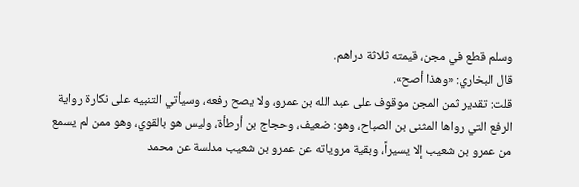وسلم قطع في مجن، قيمته ثلاثة دراهم.
قال البخاري: «وهذا أصح».
قلت: تقدير ثمن المجن موقوف على عبد الله بن عمرو، ولا يصح رفعه، وسيأتي التنبيه على نكارة رواية الرفع التي رواها المثنى بن الصباح، وهو: ضعيف، وحجاج بن أرطأة، وليس هو بالقوي، وهو ممن لم يسمع من عمرو بن شعيب إلا يسيراً، وبقية مروياته عن عمرو بن شعيب مدلسة عن محمد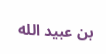بن عبيد الله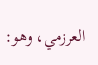العرزمي، وهو: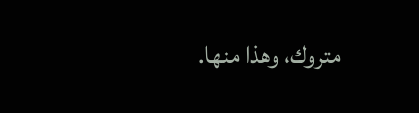متروك، وهذا منها.